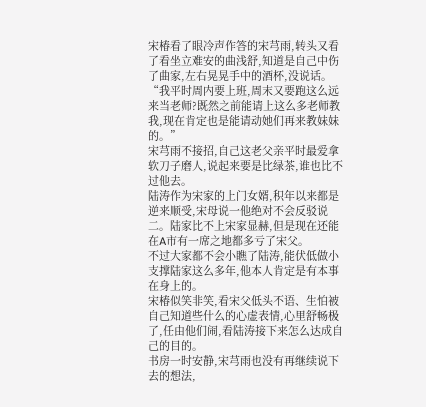宋椿看了眼冷声作答的宋芎雨,转头又看了看坐立难安的曲浅舒,知道是自己中伤了曲家,左右晃晃手中的酒杯,没说话。
“我平时周内要上班,周末又要跑这么远来当老师?既然之前能请上这么多老师教我,现在肯定也是能请动她们再来教妹妹的。”
宋芎雨不接招,自己这老父亲平时最爱拿软刀子磨人,说起来要是比绿茶,谁也比不过他去。
陆涛作为宋家的上门女婿,积年以来都是逆来顺受,宋母说一他绝对不会反驳说二。陆家比不上宋家显赫,但是现在还能在A市有一席之地都多亏了宋父。
不过大家都不会小瞧了陆涛,能伏低做小支撑陆家这么多年,他本人肯定是有本事在身上的。
宋椿似笑非笑,看宋父低头不语、生怕被自己知道些什么的心虚表情,心里舒畅极了,任由他们闹,看陆涛接下来怎么达成自己的目的。
书房一时安静,宋芎雨也没有再继续说下去的想法,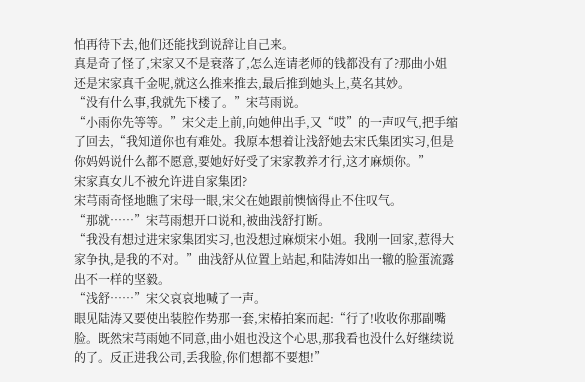怕再待下去,他们还能找到说辞让自己来。
真是奇了怪了,宋家又不是衰落了,怎么连请老师的钱都没有了?那曲小姐还是宋家真千金呢,就这么推来推去,最后推到她头上,莫名其妙。
“没有什么事,我就先下楼了。”宋芎雨说。
“小雨你先等等。”宋父走上前,向她伸出手,又“哎”的一声叹气,把手缩了回去,“我知道你也有难处。我原本想着让浅舒她去宋氏集团实习,但是你妈妈说什么都不愿意,要她好好受了宋家教养才行,这才麻烦你。”
宋家真女儿不被允许进自家集团?
宋芎雨奇怪地瞧了宋母一眼,宋父在她跟前懊恼得止不住叹气。
“那就……”宋芎雨想开口说和,被曲浅舒打断。
“我没有想过进宋家集团实习,也没想过麻烦宋小姐。我刚一回家,惹得大家争执,是我的不对。”曲浅舒从位置上站起,和陆涛如出一辙的脸蛋流露出不一样的坚毅。
“浅舒……”宋父哀哀地喊了一声。
眼见陆涛又要使出装腔作势那一套,宋椿拍案而起:“行了!收收你那副嘴脸。既然宋芎雨她不同意,曲小姐也没这个心思,那我看也没什么好继续说的了。反正进我公司,丢我脸,你们想都不要想!”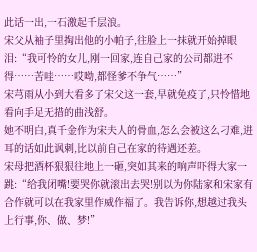此话一出,一石激起千层浪。
宋父从袖子里掏出他的小帕子,往脸上一抹就开始掉眼泪:“我可怜的女儿,刚一回家,连自己家的公司都进不得……苦哇……哎呦,都怪爹不争气……”
宋芎雨从小到大看多了宋父这一套,早就免疫了,只怜惜地看向手足无措的曲浅舒。
她不明白,真千金作为宋夫人的骨血,怎么会被这么刁难,进耳的话如此讽刺,比以前自己在家的待遇还差。
宋母把酒杯狠狠往地上一砸,突如其来的响声吓得大家一跳:“给我闭嘴!要哭你就滚出去哭!别以为你陆家和宋家有合作就可以在我家里作威作福了。我告诉你,想越过我头上行事,你、做、梦!”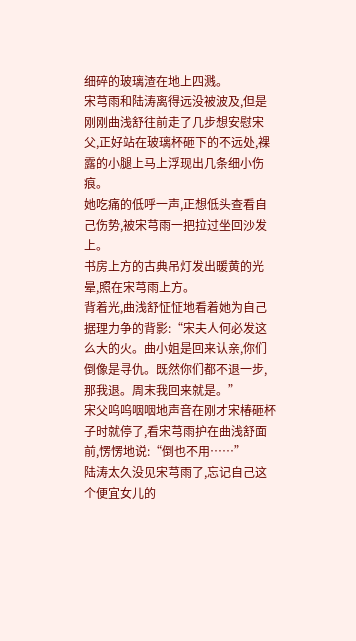细碎的玻璃渣在地上四溅。
宋芎雨和陆涛离得远没被波及,但是刚刚曲浅舒往前走了几步想安慰宋父,正好站在玻璃杯砸下的不远处,裸露的小腿上马上浮现出几条细小伤痕。
她吃痛的低呼一声,正想低头查看自己伤势,被宋芎雨一把拉过坐回沙发上。
书房上方的古典吊灯发出暖黄的光晕,照在宋芎雨上方。
背着光,曲浅舒怔怔地看着她为自己据理力争的背影:“宋夫人何必发这么大的火。曲小姐是回来认亲,你们倒像是寻仇。既然你们都不退一步,那我退。周末我回来就是。”
宋父呜呜咽咽地声音在刚才宋椿砸杯子时就停了,看宋芎雨护在曲浅舒面前,愣愣地说:“倒也不用……”
陆涛太久没见宋芎雨了,忘记自己这个便宜女儿的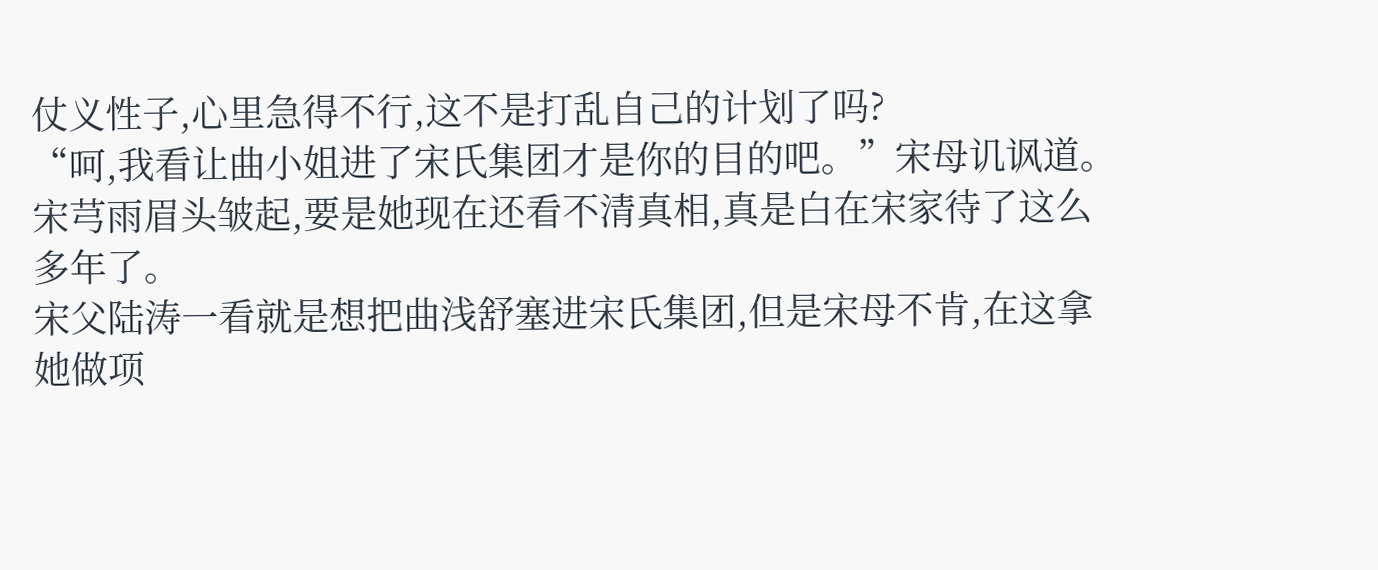仗义性子,心里急得不行,这不是打乱自己的计划了吗?
“呵,我看让曲小姐进了宋氏集团才是你的目的吧。”宋母讥讽道。
宋芎雨眉头皱起,要是她现在还看不清真相,真是白在宋家待了这么多年了。
宋父陆涛一看就是想把曲浅舒塞进宋氏集团,但是宋母不肯,在这拿她做项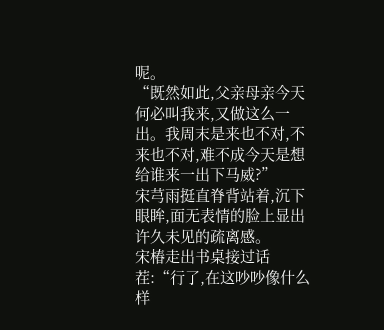呢。
“既然如此,父亲母亲今天何必叫我来,又做这么一出。我周末是来也不对,不来也不对,难不成今天是想给谁来一出下马威?”
宋芎雨挺直脊背站着,沉下眼眸,面无表情的脸上显出许久未见的疏离感。
宋椿走出书桌接过话茬:“行了,在这吵吵像什么样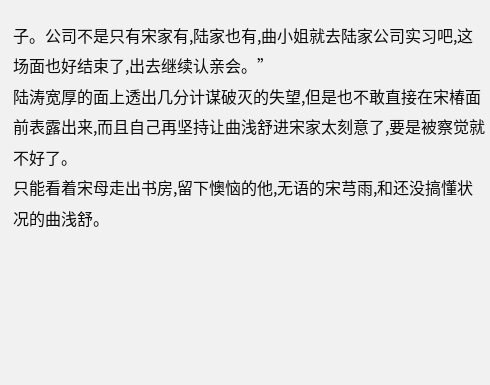子。公司不是只有宋家有,陆家也有,曲小姐就去陆家公司实习吧,这场面也好结束了,出去继续认亲会。”
陆涛宽厚的面上透出几分计谋破灭的失望,但是也不敢直接在宋椿面前表露出来,而且自己再坚持让曲浅舒进宋家太刻意了,要是被察觉就不好了。
只能看着宋母走出书房,留下懊恼的他,无语的宋芎雨,和还没搞懂状况的曲浅舒。